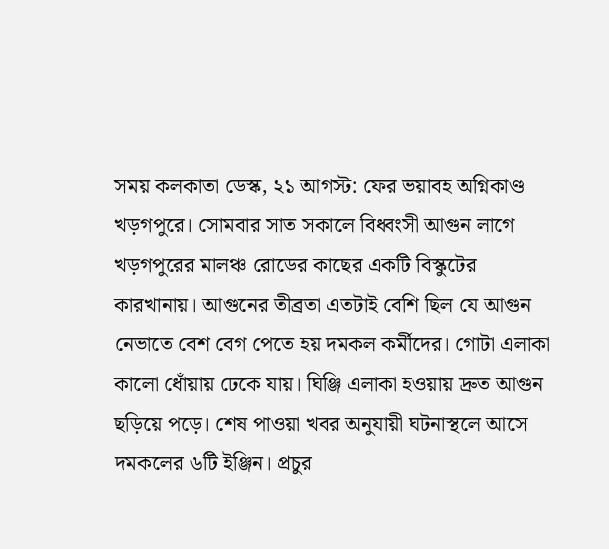সময় কলকাতা ডেস্ক, ২১ আগস্ট: ফের ভয়াবহ অগ্নিকাণ্ড খড়গপুরে। সোমবার সাত সকালে বিধ্বংসী আগুন লাগে খড়গপুরের মালঞ্চ রোডের কাছের একটি বিস্কুটের কারখানায়। আগুনের তীব্রতা এতটাই বেশি ছিল যে আগুন নেভাতে বেশ বেগ পেতে হয় দমকল কর্মীদের। গোটা এলাকা কালো ধোঁয়ায় ঢেকে যায়। ঘিঞ্জি এলাকা হওয়ায় দ্রুত আগুন ছড়িয়ে পড়ে। শেষ পাওয়া খবর অনুযায়ী ঘটনাস্থলে আসে দমকলের ৬টি ইঞ্জিন। প্রচুর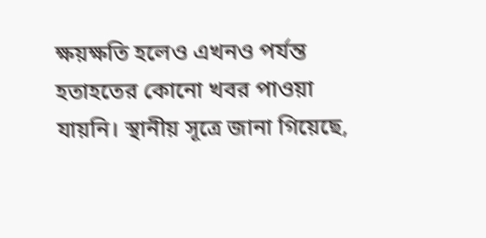ক্ষয়ক্ষতি হলেও এখনও পর্যন্ত হতাহতের কোনো খবর পাওয়া যায়নি। স্থানীয় সূত্রে জানা গিয়েছে,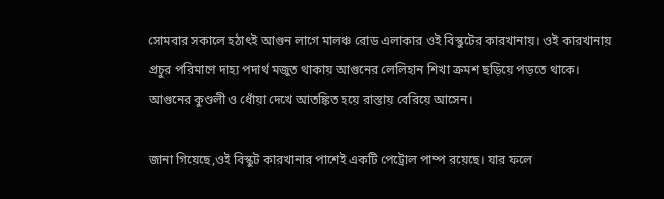সোমবার সকালে হঠাৎই আগুন লাগে মালঞ্চ রোড এলাকার ওই বিস্কুটের কারখানায়। ওই কারখানায় প্রচুর পরিমাণে দাহ্য পদার্থ মজুত থাকায় আগুনের লেলিহান শিখা ক্রমশ ছড়িয়ে পড়তে থাকে। আগুনের কুণ্ডলী ও ধোঁয়া দেখে আতঙ্কিত হয়ে রাস্তায় বেরিয়ে আসেন।

জানা গিয়েছে,ওই বিস্কুট কারখানার পাশেই একটি পেট্রোল পাম্প রয়েছে। যার ফলে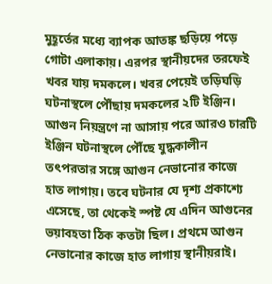মুহূর্তের মধ্যে ব্যাপক আতঙ্ক ছড়িয়ে পড়ে গোটা এলাকায়। এরপর স্থানীয়দের তরফেই খবর যায় দমকলে। খবর পেয়েই তড়িঘড়ি ঘটনাস্থলে পৌঁছায় দমকলের ২টি ইঞ্জিন। আগুন নিয়ন্ত্রণে না আসায় পরে আরও চারটি ইঞ্জিন ঘটনাস্থলে পৌঁছে যুদ্ধকালীন তৎপরতার সঙ্গে আগুন নেভানোর কাজে হাত লাগায়। তবে ঘটনার যে দৃশ্য প্রকাশ্যে এসেছে, তা থেকেই স্পষ্ট যে এদিন আগুনের ভয়াবহতা ঠিক কতটা ছিল। প্রথমে আগুন নেভানোর কাজে হাত লাগায় স্থানীয়রাই।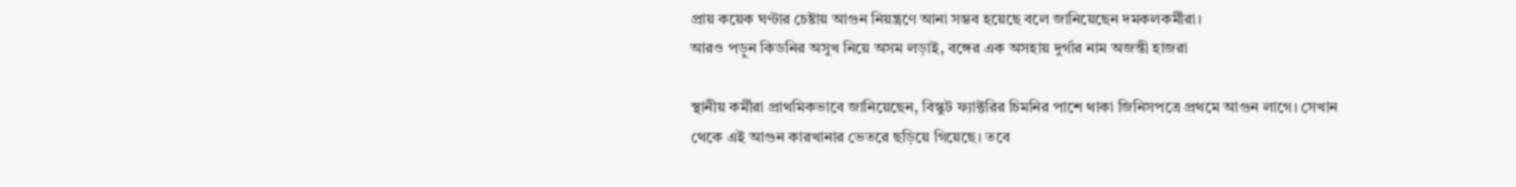প্রায় কয়েক ঘণ্টার চেষ্টায় আগুন নিয়ন্ত্রণে আনা সম্ভব হয়েছে বলে জানিয়েছেন দমকলকর্মীরা।
আরও পড়ুন কিডনির অসুখ নিয়ে অসম লড়াই, বঙ্গের এক অসহায় দুর্গার নাম অজন্তী হাজরা

স্থানীয় কর্মীরা প্রাথমিকভাবে জানিয়েছেন, বিস্কুট ফ্যাক্টরির চিমনির পাশে থাকা জিনিসপত্রে প্রথমে আগুন লাগে। সেখান থেকে এই আগুন কারখানার ভেতরে ছড়িয়ে গিয়েছে। তবে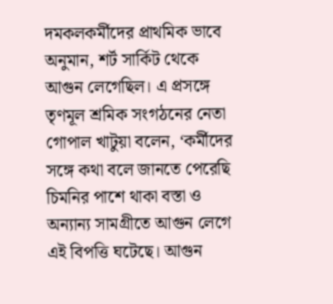দমকলকর্মীদের প্রাথমিক ভাবে অনুমান, শর্ট সার্কিট থেকে আগুন লেগেছিল। এ প্রসঙ্গে তৃণমূল শ্রমিক সংগঠনের নেতা গোপাল খাটুয়া বলেন, ‘কর্মীদের সঙ্গে কথা বলে জানতে পেরেছি চিমনির পাশে থাকা বস্তা ও অন্যান্য সামগ্রীতে আগুন লেগে এই বিপত্তি ঘটেছে। আগুন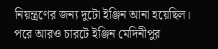নিয়ন্ত্রণের জন্য দুটো ইঞ্জিন আনা হয়েছিল। পরে আরও চারটে ইঞ্জিন মেদিনীপুর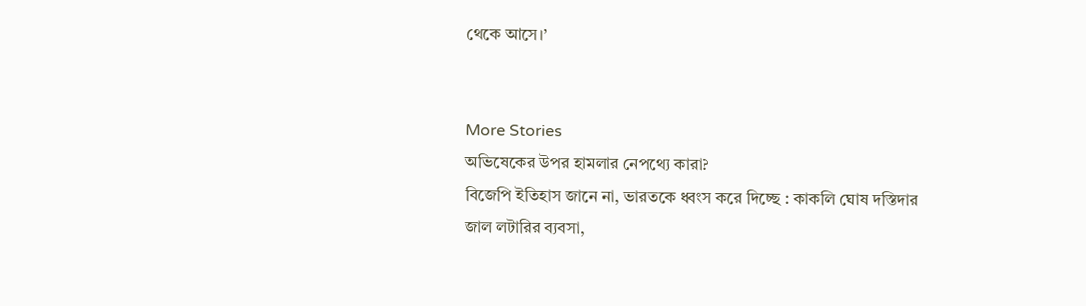থেকে আসে।’


More Stories
অভিষেকের উপর হামলার নেপথ্যে কারা?
বিজেপি ইতিহাস জানে না, ভারতকে ধ্বংস করে দিচ্ছে : কাকলি ঘোষ দস্তিদার
জাল লটারির ব্যবসা,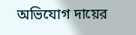অভিযোগ দায়ের